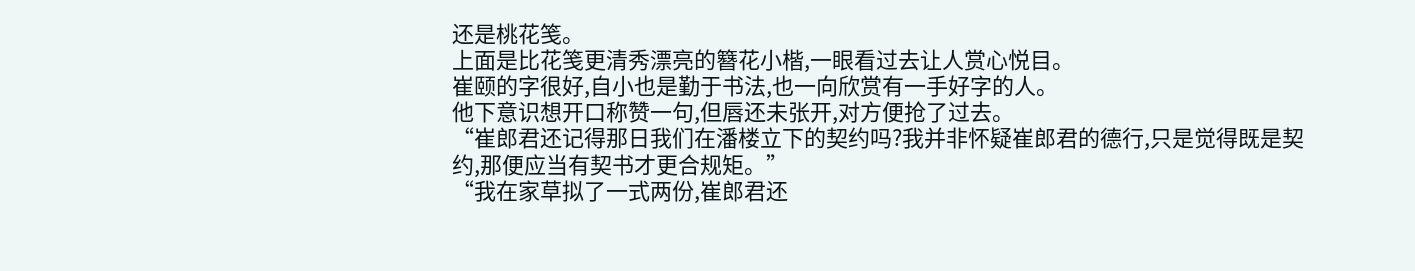还是桃花笺。
上面是比花笺更清秀漂亮的簪花小楷,一眼看过去让人赏心悦目。
崔颐的字很好,自小也是勤于书法,也一向欣赏有一手好字的人。
他下意识想开口称赞一句,但唇还未张开,对方便抢了过去。
“崔郎君还记得那日我们在潘楼立下的契约吗?我并非怀疑崔郎君的德行,只是觉得既是契约,那便应当有契书才更合规矩。”
“我在家草拟了一式两份,崔郎君还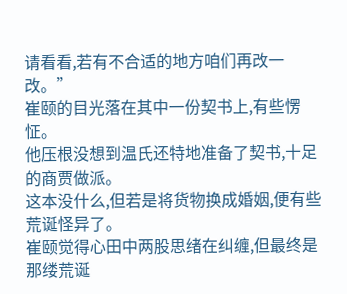请看看,若有不合适的地方咱们再改一改。”
崔颐的目光落在其中一份契书上,有些愣怔。
他压根没想到温氏还特地准备了契书,十足的商贾做派。
这本没什么,但若是将货物换成婚姻,便有些荒诞怪异了。
崔颐觉得心田中两股思绪在纠缠,但最终是那缕荒诞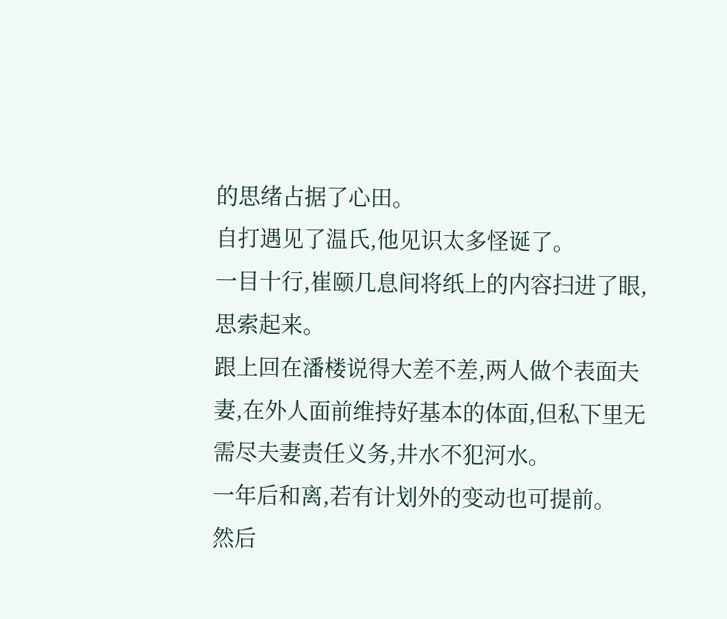的思绪占据了心田。
自打遇见了温氏,他见识太多怪诞了。
一目十行,崔颐几息间将纸上的内容扫进了眼,思索起来。
跟上回在潘楼说得大差不差,两人做个表面夫妻,在外人面前维持好基本的体面,但私下里无需尽夫妻责任义务,井水不犯河水。
一年后和离,若有计划外的变动也可提前。
然后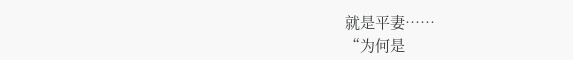就是平妻……
“为何是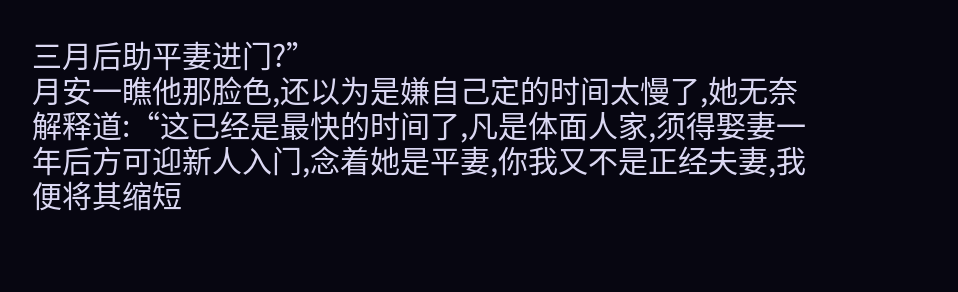三月后助平妻进门?”
月安一瞧他那脸色,还以为是嫌自己定的时间太慢了,她无奈解释道:“这已经是最快的时间了,凡是体面人家,须得娶妻一年后方可迎新人入门,念着她是平妻,你我又不是正经夫妻,我便将其缩短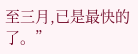至三月,已是最快的了。”